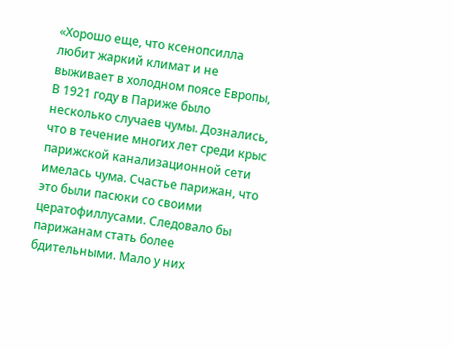«Хорошо еще, что ксенопсилла любит жаркий климат и не выживает в холодном поясе Европы, В 1921 году в Париже было несколько случаев чумы. Дознались, что в течение многих лет среди крыс парижской канализационной сети имелась чума. Счастье парижан, что это были пасюки со своими цератофиллусами. Следовало бы парижанам стать более бдительными. Мало у них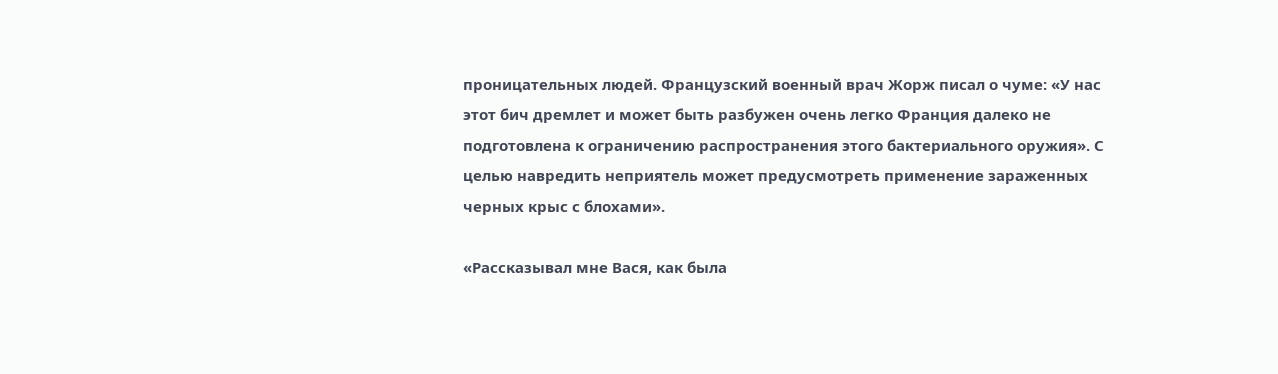проницательных людей. Французский военный врач Жорж писал о чуме: «У нас этот бич дремлет и может быть разбужен очень легко Франция далеко не подготовлена к ограничению распространения этого бактериального оружия». С целью навредить неприятель может предусмотреть применение зараженных черных крыс с блохами».

«Рассказывал мне Вася, как была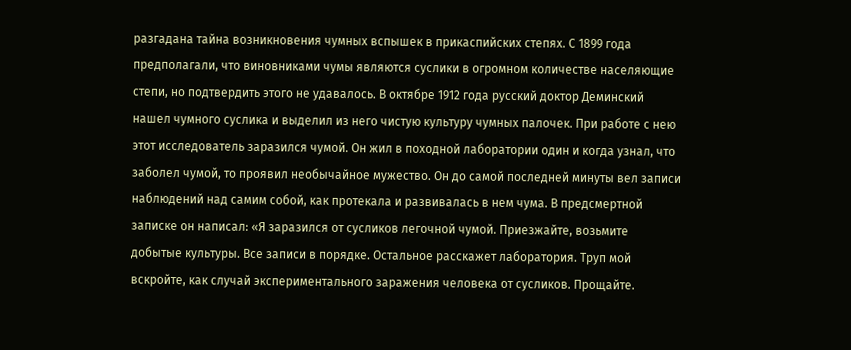разгадана тайна возникновения чумных вспышек в прикаспийских степях. С 1899 года предполагали, что виновниками чумы являются суслики в огромном количестве населяющие степи, но подтвердить этого не удавалось. В октябре 1912 года русский доктор Деминский нашел чумного суслика и выделил из него чистую культуру чумных палочек. При работе с нею этот исследователь заразился чумой. Он жил в походной лаборатории один и когда узнал, что заболел чумой, то проявил необычайное мужество. Он до самой последней минуты вел записи наблюдений над самим собой, как протекала и развивалась в нем чума. В предсмертной записке он написал: «Я заразился от сусликов легочной чумой. Приезжайте, возьмите добытые культуры. Все записи в порядке. Остальное расскажет лаборатория. Труп мой вскройте, как случай экспериментального заражения человека от сусликов. Прощайте.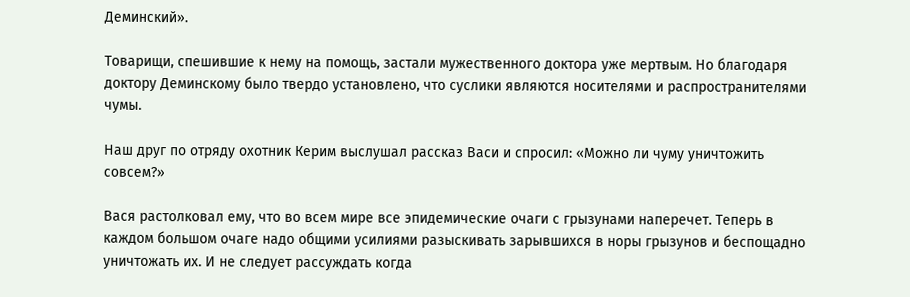Деминский».

Товарищи, спешившие к нему на помощь, застали мужественного доктора уже мертвым. Но благодаря доктору Деминскому было твердо установлено, что суслики являются носителями и распространителями чумы.

Наш друг по отряду охотник Керим выслушал рассказ Васи и спросил: «Можно ли чуму уничтожить совсем?»

Вася растолковал ему, что во всем мире все эпидемические очаги с грызунами наперечет. Теперь в каждом большом очаге надо общими усилиями разыскивать зарывшихся в норы грызунов и беспощадно уничтожать их. И не следует рассуждать когда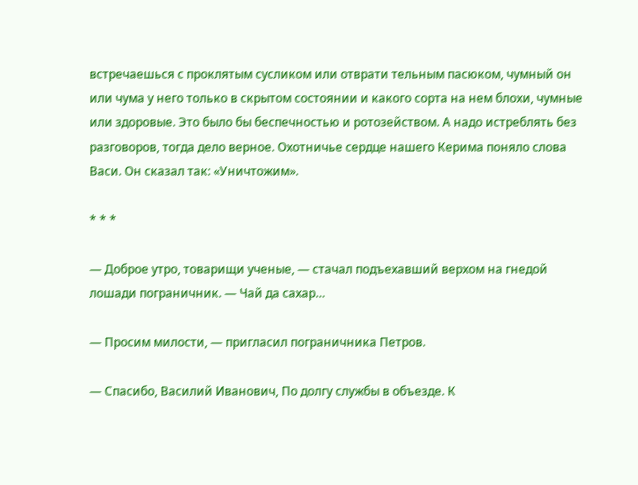встречаешься с проклятым сусликом или отврати тельным пасюком, чумный он или чума у него только в скрытом состоянии и какого сорта на нем блохи, чумные или здоровые. Это было бы беспечностью и ротозейством. А надо истреблять без разговоров, тогда дело верное. Охотничье сердце нашего Керима поняло слова Васи. Он сказал так: «Уничтожим».

* * *

— Доброе утро, товарищи ученые, — стачал подъехавший верхом на гнедой лошади пограничник. — Чай да сахар…

— Просим милости, — пригласил пограничника Петров.

— Спасибо, Василий Иванович, По долгу службы в объезде. К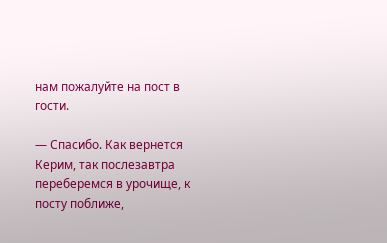нам пожалуйте на пост в гости.

— Спасибо. Как вернется Керим, так послезавтра переберемся в урочище, к посту поближе,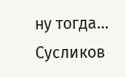ну тогда… Сусликов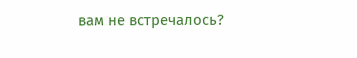вам не встречалось?